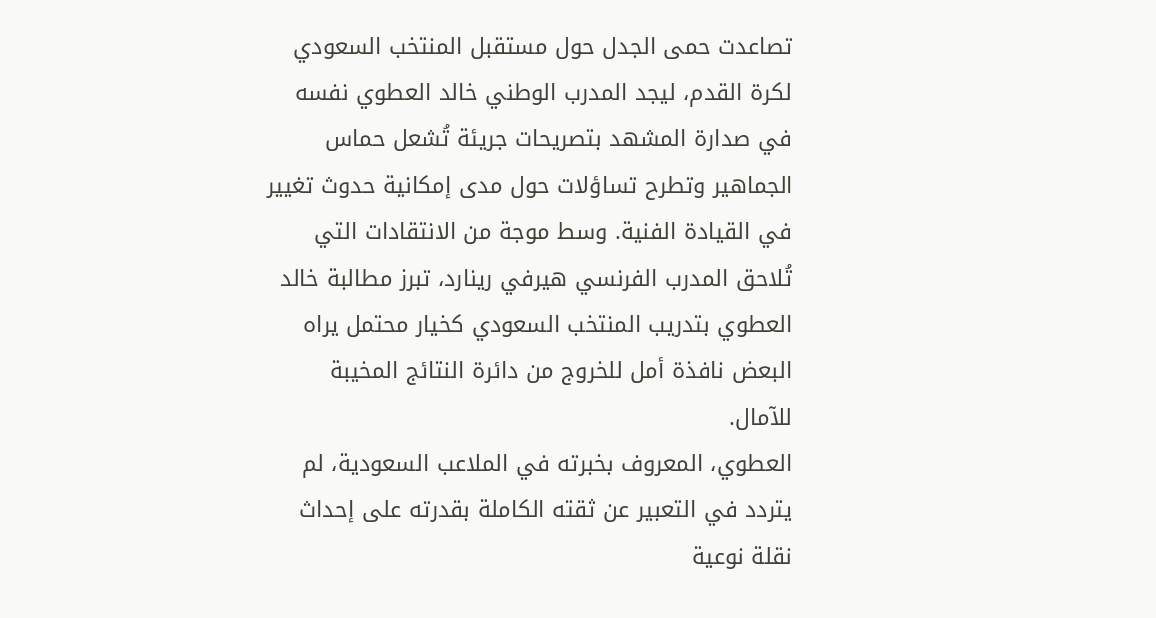تصاعدت حمى الجدل حول مستقبل المنتخب السعودي لكرة القدم، ليجد المدرب الوطني خالد العطوي نفسه في صدارة المشهد بتصريحات جريئة تُشعل حماس الجماهير وتطرح تساؤلات حول مدى إمكانية حدوث تغيير في القيادة الفنية. وسط موجة من الانتقادات التي تُلاحق المدرب الفرنسي هيرفي رينارد، تبرز مطالبة خالد العطوي بتدريب المنتخب السعودي كخيار محتمل يراه البعض نافذة أمل للخروج من دائرة النتائج المخيبة للآمال.
العطوي، المعروف بخبرته في الملاعب السعودية، لم يتردد في التعبير عن ثقته الكاملة بقدرته على إحداث نقلة نوعية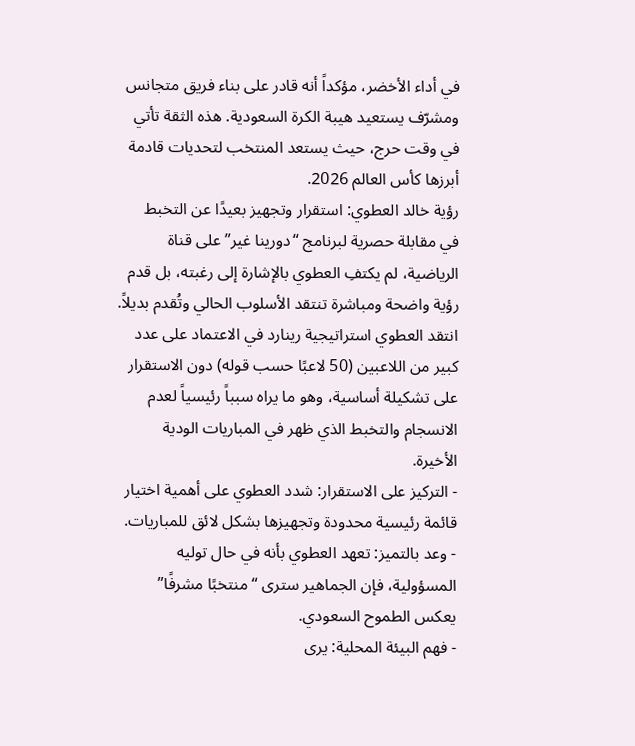في أداء الأخضر، مؤكداً أنه قادر على بناء فريق متجانس ومشرّف يستعيد هيبة الكرة السعودية. هذه الثقة تأتي في وقت حرج، حيث يستعد المنتخب لتحديات قادمة أبرزها كأس العالم 2026.
رؤية خالد العطوي: استقرار وتجهيز بعيدًا عن التخبط
في مقابلة حصرية لبرنامج “دورينا غير” على قناة الرياضية، لم يكتفِ العطوي بالإشارة إلى رغبته، بل قدم رؤية واضحة ومباشرة تنتقد الأسلوب الحالي وتُقدم بديلاً. انتقد العطوي استراتيجية رينارد في الاعتماد على عدد كبير من اللاعبين (50 لاعبًا حسب قوله) دون الاستقرار على تشكيلة أساسية، وهو ما يراه سبباً رئيسياً لعدم الانسجام والتخبط الذي ظهر في المباريات الودية الأخيرة.
- التركيز على الاستقرار: شدد العطوي على أهمية اختيار قائمة رئيسية محدودة وتجهيزها بشكل لائق للمباريات.
- وعد بالتميز: تعهد العطوي بأنه في حال توليه المسؤولية، فإن الجماهير سترى “منتخبًا مشرفًا” يعكس الطموح السعودي.
- فهم البيئة المحلية: يرى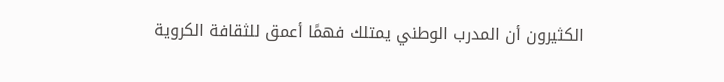الكثيرون أن المدرب الوطني يمتلك فهمًا أعمق للثقافة الكروية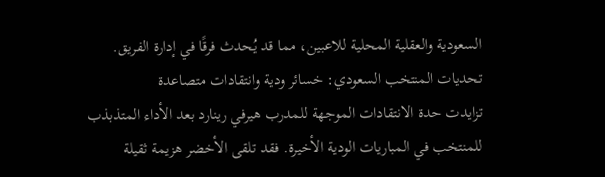السعودية والعقلية المحلية للاعبين، مما قد يُحدث فرقًا في إدارة الفريق.
تحديات المنتخب السعودي: خسائر ودية وانتقادات متصاعدة
تزايدت حدة الانتقادات الموجهة للمدرب هيرفي رينارد بعد الأداء المتذبذب للمنتخب في المباريات الودية الأخيرة. فقد تلقى الأخضر هزيمة ثقيلة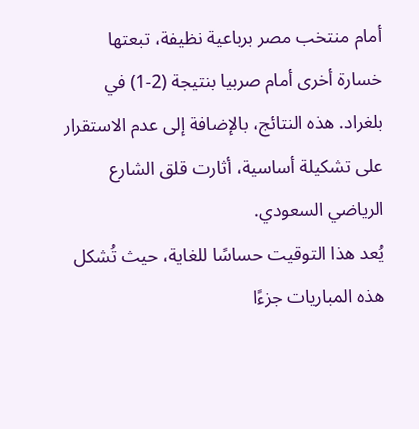أمام منتخب مصر برباعية نظيفة، تبعتها خسارة أخرى أمام صربيا بنتيجة (2-1) في بلغراد. هذه النتائج، بالإضافة إلى عدم الاستقرار على تشكيلة أساسية، أثارت قلق الشارع الرياضي السعودي.
يُعد هذا التوقيت حساسًا للغاية، حيث تُشكل هذه المباريات جزءًا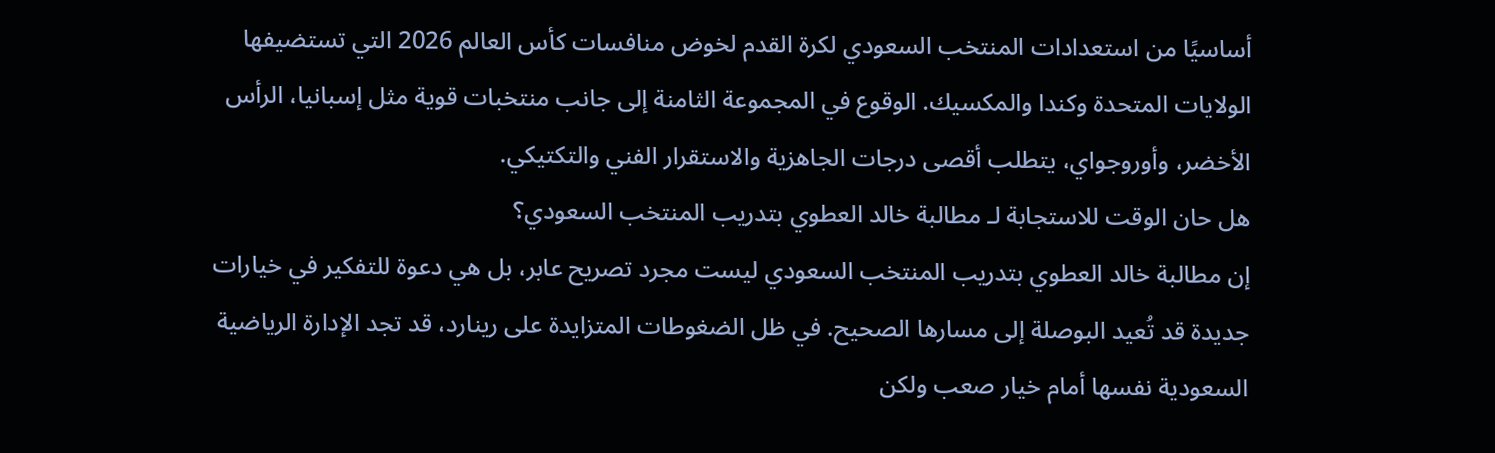أساسيًا من استعدادات المنتخب السعودي لكرة القدم لخوض منافسات كأس العالم 2026 التي تستضيفها الولايات المتحدة وكندا والمكسيك. الوقوع في المجموعة الثامنة إلى جانب منتخبات قوية مثل إسبانيا، الرأس الأخضر، وأوروجواي، يتطلب أقصى درجات الجاهزية والاستقرار الفني والتكتيكي.
هل حان الوقت للاستجابة لـ مطالبة خالد العطوي بتدريب المنتخب السعودي؟
إن مطالبة خالد العطوي بتدريب المنتخب السعودي ليست مجرد تصريح عابر، بل هي دعوة للتفكير في خيارات جديدة قد تُعيد البوصلة إلى مسارها الصحيح. في ظل الضغوطات المتزايدة على رينارد، قد تجد الإدارة الرياضية السعودية نفسها أمام خيار صعب ولكن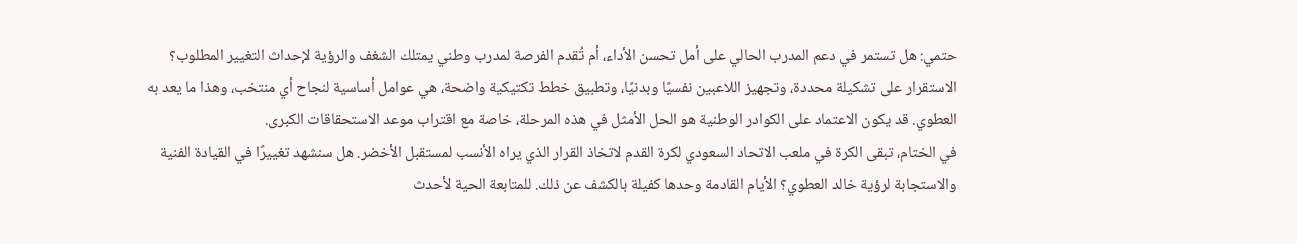حتمي: هل تستمر في دعم المدرب الحالي على أمل تحسن الأداء، أم تُقدم الفرصة لمدرب وطني يمتلك الشغف والرؤية لإحداث التغيير المطلوب؟
الاستقرار على تشكيلة محددة، وتجهيز اللاعبين نفسيًا وبدنيًا، وتطبيق خطط تكتيكية واضحة، هي عوامل أساسية لنجاح أي منتخب، وهذا ما يعد به العطوي. قد يكون الاعتماد على الكوادر الوطنية هو الحل الأمثل في هذه المرحلة، خاصة مع اقتراب موعد الاستحقاقات الكبرى.
في الختام، تبقى الكرة في ملعب الاتحاد السعودي لكرة القدم لاتخاذ القرار الذي يراه الأنسب لمستقبل الأخضر. هل سنشهد تغييرًا في القيادة الفنية والاستجابة لرؤية خالد العطوي؟ الأيام القادمة وحدها كفيلة بالكشف عن ذلك. للمتابعة الحية لأحدث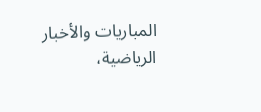المباريات والأخبار الرياضية،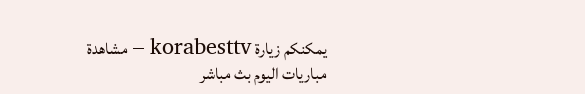يمكنكم زيارة korabesttv – مشاهدة مباريات اليوم بث مباشر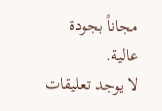مجاناً بجودة عالية.
لا يوجد تعليقات